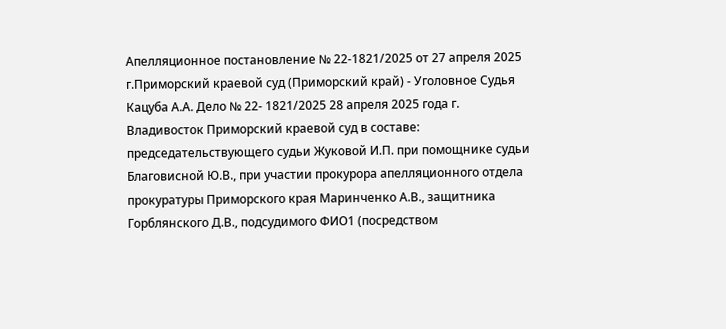Апелляционное постановление № 22-1821/2025 от 27 апреля 2025 г.Приморский краевой суд (Приморский край) - Уголовное Судья Кацуба А.А. Дело № 22- 1821/2025 28 апреля 2025 года г. Владивосток Приморский краевой суд в составе: председательствующего судьи Жуковой И.П. при помощнике судьи Благовисной Ю.В., при участии прокурора апелляционного отдела прокуратуры Приморского края Маринченко А.В., защитника Горблянского Д.В., подсудимого ФИО1 (посредством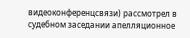видеоконференцсвязи) рассмотрел в судебном заседании апелляционное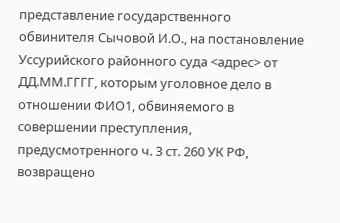представление государственного обвинителя Сычовой И.О., на постановление Уссурийского районного суда <адрес> от ДД.ММ.ГГГГ, которым уголовное дело в отношении ФИО1, обвиняемого в совершении преступления, предусмотренного ч. 3 ст. 260 УК РФ, возвращено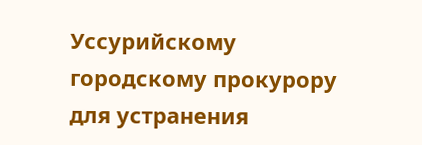Уссурийскому городскому прокурору для устранения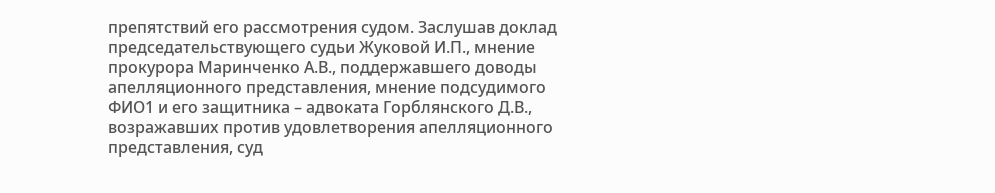препятствий его рассмотрения судом. Заслушав доклад председательствующего судьи Жуковой И.П., мнение прокурора Маринченко А.В., поддержавшего доводы апелляционного представления, мнение подсудимого ФИО1 и его защитника – адвоката Горблянского Д.В., возражавших против удовлетворения апелляционного представления, суд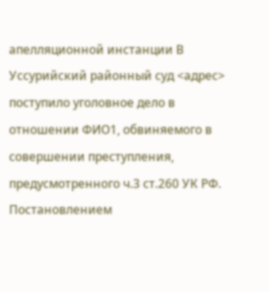апелляционной инстанции В Уссурийский районный суд <адрес> поступило уголовное дело в отношении ФИО1, обвиняемого в совершении преступления, предусмотренного ч.3 ст.260 УК РФ. Постановлением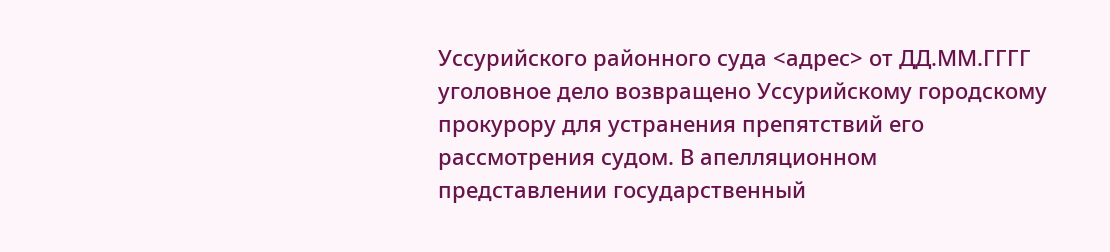Уссурийского районного суда <адрес> от ДД.ММ.ГГГГ уголовное дело возвращено Уссурийскому городскому прокурору для устранения препятствий его рассмотрения судом. В апелляционном представлении государственный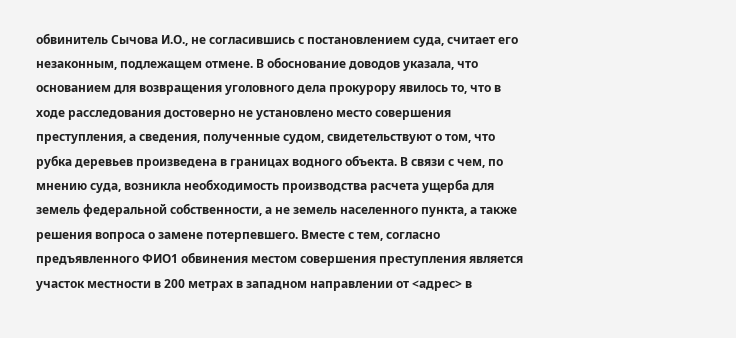обвинитель Сычова И.О., не согласившись с постановлением суда, считает его незаконным, подлежащем отмене. В обоснование доводов указала, что основанием для возвращения уголовного дела прокурору явилось то, что в ходе расследования достоверно не установлено место совершения преступления, а сведения, полученные судом, свидетельствуют о том, что рубка деревьев произведена в границах водного объекта. В связи с чем, по мнению суда, возникла необходимость производства расчета ущерба для земель федеральной собственности, а не земель населенного пункта, а также решения вопроса о замене потерпевшего. Вместе с тем, согласно предъявленного ФИО1 обвинения местом совершения преступления является участок местности в 200 метрах в западном направлении от <адрес> в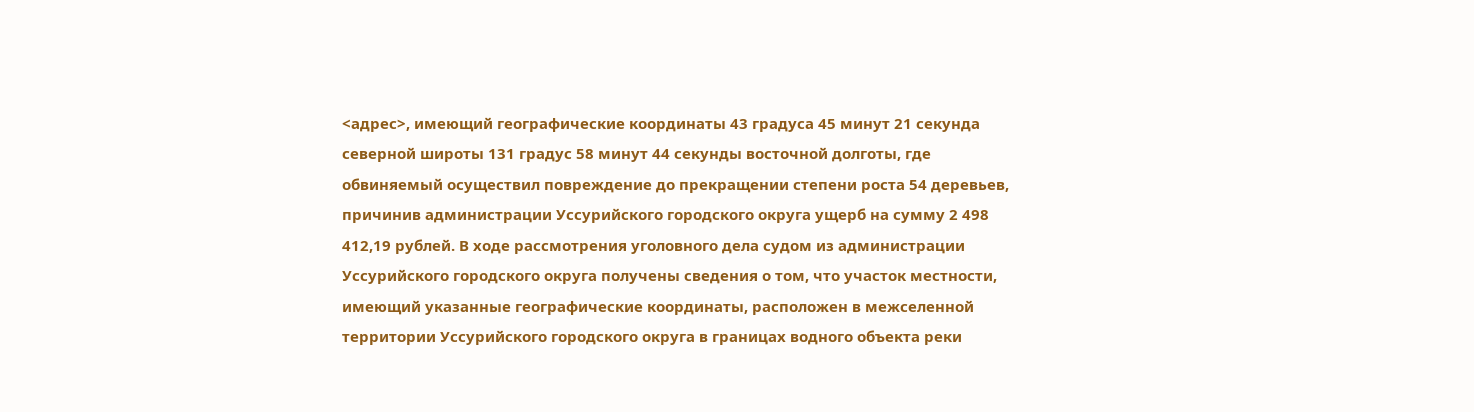<адрес>, имеющий географические координаты 43 градуса 45 минут 21 секунда северной широты 131 градус 58 минут 44 секунды восточной долготы, где обвиняемый осуществил повреждение до прекращении степени роста 54 деревьев, причинив администрации Уссурийского городского округа ущерб на сумму 2 498 412,19 рублей. В ходе рассмотрения уголовного дела судом из администрации Уссурийского городского округа получены сведения о том, что участок местности, имеющий указанные географические координаты, расположен в межселенной территории Уссурийского городского округа в границах водного объекта реки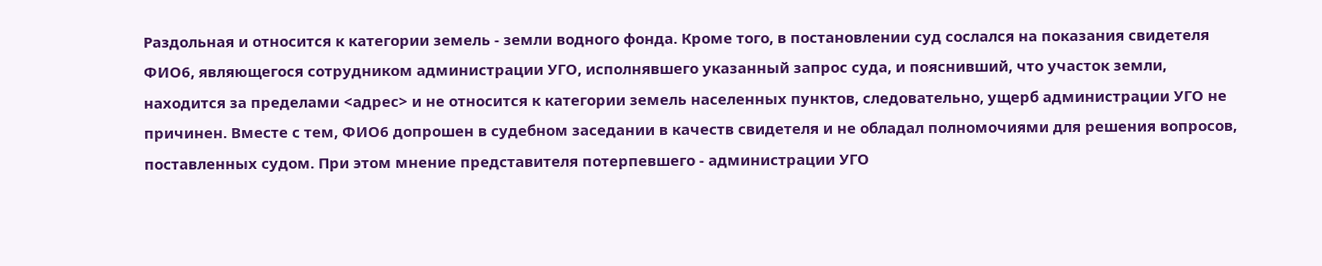Раздольная и относится к категории земель - земли водного фонда. Кроме того, в постановлении суд сослался на показания свидетеля ФИО6, являющегося сотрудником администрации УГО, исполнявшего указанный запрос суда, и пояснивший, что участок земли, находится за пределами <адрес> и не относится к категории земель населенных пунктов, следовательно, ущерб администрации УГО не причинен. Вместе с тем, ФИО6 допрошен в судебном заседании в качеств свидетеля и не обладал полномочиями для решения вопросов, поставленных судом. При этом мнение представителя потерпевшего - администрации УГО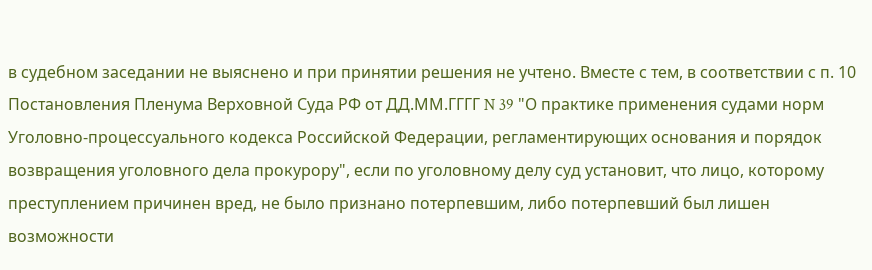в судебном заседании не выяснено и при принятии решения не учтено. Вместе с тем, в соответствии с п. 10 Постановления Пленума Верховной Суда РФ от ДД.ММ.ГГГГ N 39 "О практике применения судами норм Уголовно-процессуального кодекса Российской Федерации, регламентирующих основания и порядок возвращения уголовного дела прокурору", если по уголовному делу суд установит, что лицо, которому преступлением причинен вред, не было признано потерпевшим, либо потерпевший был лишен возможности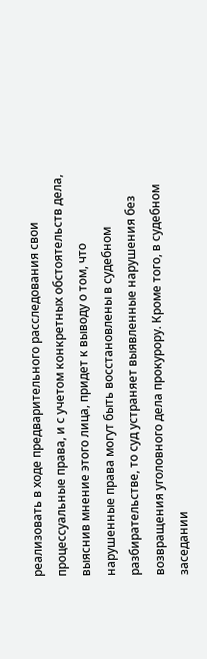реализовать в ходе предварительного расследования свои процессуальные права, и с учетом конкретных обстоятельств дела, выяснив мнение этого лица, придет к выводу о том, что нарушенные права могут быть восстановлены в судебном разбирательстве, то суд устраняет выявленные нарушения без возвращения уголовного дела прокурору. Кроме того, в судебном заседании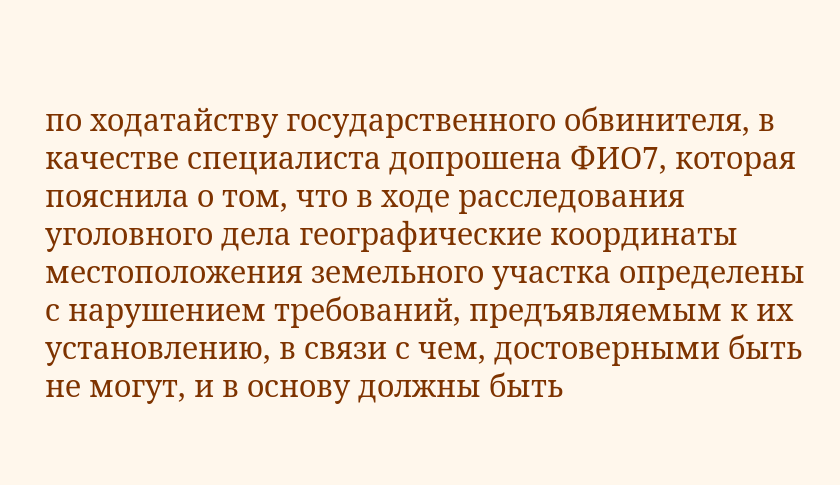по ходатайству государственного обвинителя, в качестве специалиста допрошена ФИО7, которая пояснила о том, что в ходе расследования уголовного дела географические координаты местоположения земельного участка определены с нарушением требований, предъявляемым к их установлению, в связи с чем, достоверными быть не могут, и в основу должны быть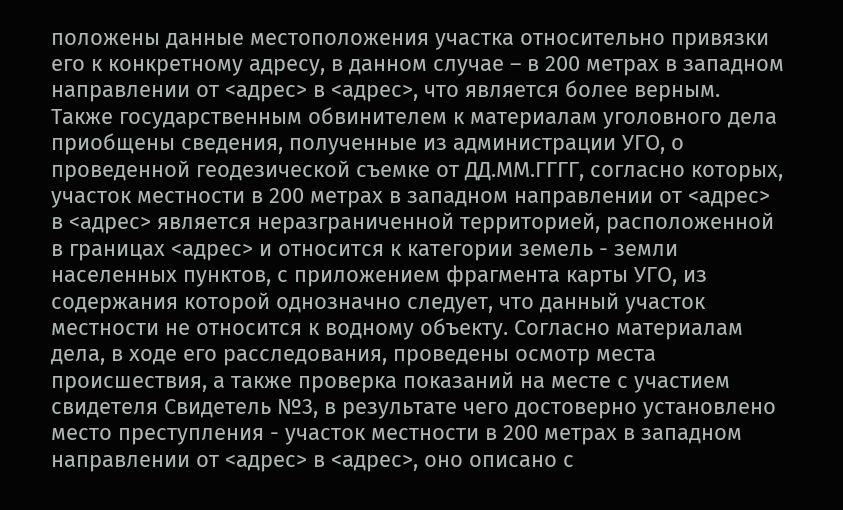положены данные местоположения участка относительно привязки его к конкретному адресу, в данном случае – в 200 метрах в западном направлении от <адрес> в <адрес>, что является более верным. Также государственным обвинителем к материалам уголовного дела приобщены сведения, полученные из администрации УГО, о проведенной геодезической съемке от ДД.ММ.ГГГГ, согласно которых, участок местности в 200 метрах в западном направлении от <адрес> в <адрес> является неразграниченной территорией, расположенной в границах <адрес> и относится к категории земель - земли населенных пунктов, с приложением фрагмента карты УГО, из содержания которой однозначно следует, что данный участок местности не относится к водному объекту. Согласно материалам дела, в ходе его расследования, проведены осмотр места происшествия, а также проверка показаний на месте с участием свидетеля Свидетель №3, в результате чего достоверно установлено место преступления - участок местности в 200 метрах в западном направлении от <адрес> в <адрес>, оно описано с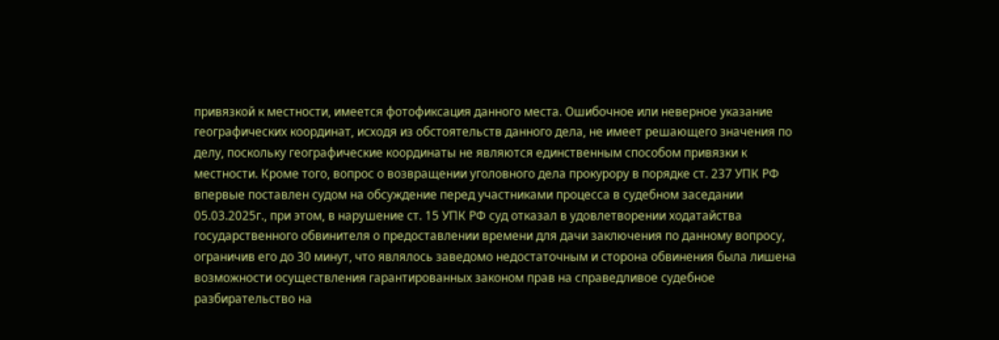привязкой к местности, имеется фотофиксация данного места. Ошибочное или неверное указание географических координат, исходя из обстоятельств данного дела, не имеет решающего значения по делу, поскольку географические координаты не являются единственным способом привязки к местности. Кроме того, вопрос о возвращении уголовного дела прокурору в порядке ст. 237 УПК РФ впервые поставлен судом на обсуждение перед участниками процесса в судебном заседании 05.03.2025г., при этом, в нарушение ст. 15 УПК РФ суд отказал в удовлетворении ходатайства государственного обвинителя о предоставлении времени для дачи заключения по данному вопросу, ограничив его до 30 минут, что являлось заведомо недостаточным и сторона обвинения была лишена возможности осуществления гарантированных законом прав на справедливое судебное разбирательство на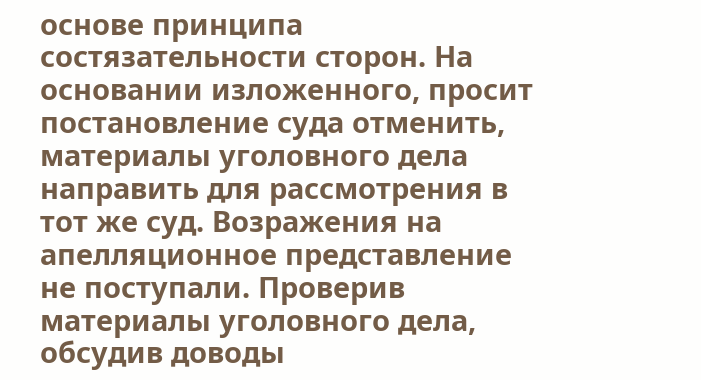основе принципа состязательности сторон. На основании изложенного, просит постановление суда отменить, материалы уголовного дела направить для рассмотрения в тот же суд. Возражения на апелляционное представление не поступали. Проверив материалы уголовного дела, обсудив доводы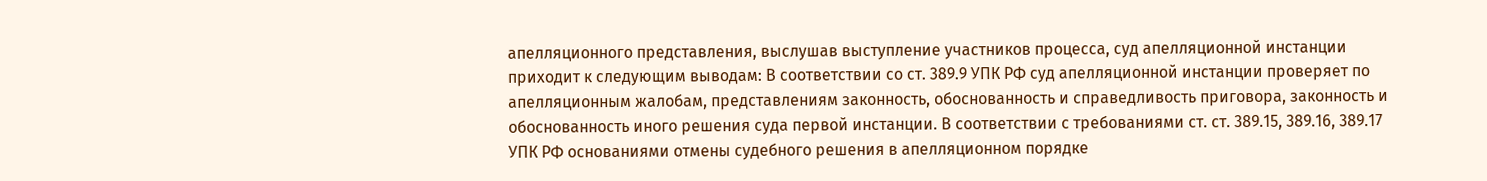апелляционного представления, выслушав выступление участников процесса, суд апелляционной инстанции приходит к следующим выводам: В соответствии со ст. 389.9 УПК РФ суд апелляционной инстанции проверяет по апелляционным жалобам, представлениям законность, обоснованность и справедливость приговора, законность и обоснованность иного решения суда первой инстанции. В соответствии с требованиями ст. ст. 389.15, 389.16, 389.17 УПК РФ основаниями отмены судебного решения в апелляционном порядке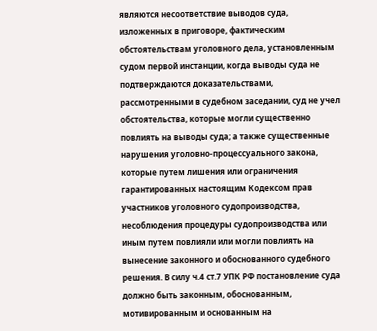являются несоответствие выводов суда, изложенных в приговоре, фактическим обстоятельствам уголовного дела, установленным судом первой инстанции, когда выводы суда не подтверждаются доказательствами, рассмотренными в судебном заседании, суд не учел обстоятельства, которые могли существенно повлиять на выводы суда; а также существенные нарушения уголовно-процессуального закона, которые путем лишения или ограничения гарантированных настоящим Кодексом прав участников уголовного судопроизводства, несоблюдения процедуры судопроизводства или иным путем повлияли или могли повлиять на вынесение законного и обоснованного судебного решения. В силу ч.4 ст.7 УПК РФ постановление суда должно быть законным, обоснованным, мотивированным и основанным на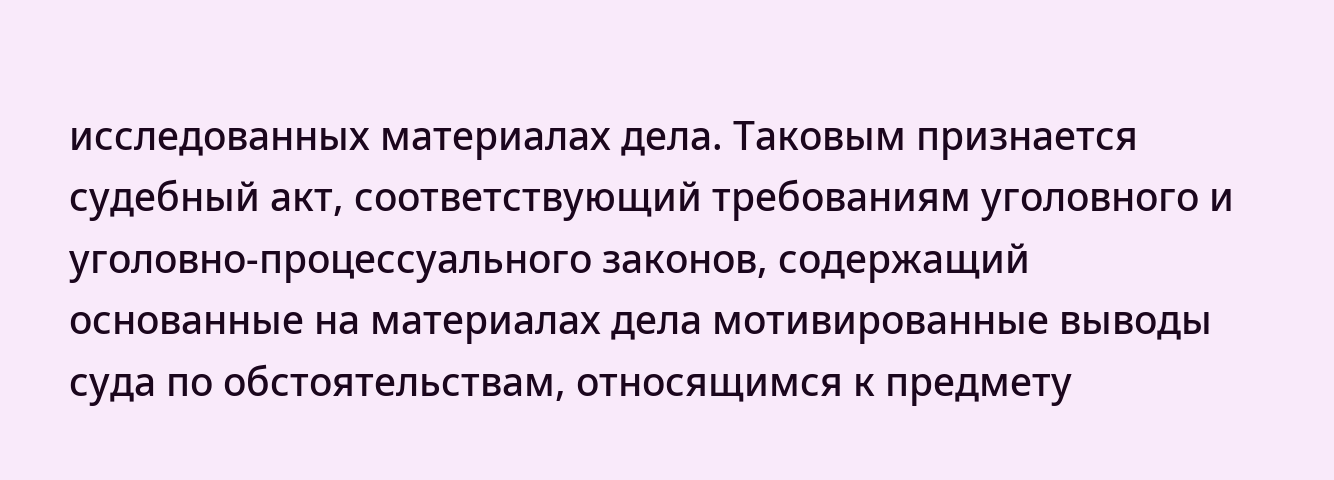исследованных материалах дела. Таковым признается судебный акт, соответствующий требованиям уголовного и уголовно-процессуального законов, содержащий основанные на материалах дела мотивированные выводы суда по обстоятельствам, относящимся к предмету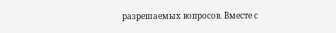разрешаемых вопросов. Вместе с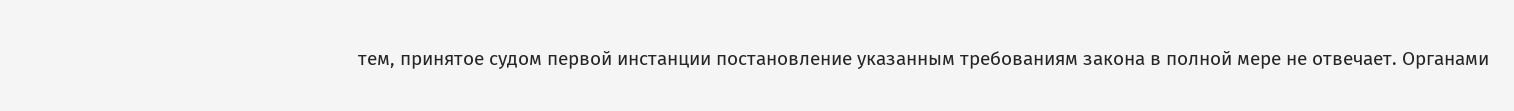тем, принятое судом первой инстанции постановление указанным требованиям закона в полной мере не отвечает. Органами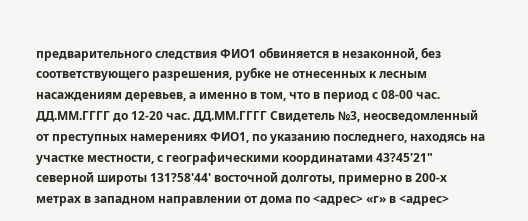предварительного следствия ФИО1 обвиняется в незаконной, без соответствующего разрешения, рубке не отнесенных к лесным насаждениям деревьев, а именно в том, что в период с 08-00 час. ДД.ММ.ГГГГ до 12-20 час. ДД.ММ.ГГГГ Свидетель №3, неосведомленный от преступных намерениях ФИО1, по указанию последнего, находясь на участке местности, с географическими координатами 43?45'21" северной широты 131?58'44' восточной долготы, примерно в 200-х метрах в западном направлении от дома по <адрес> «г» в <адрес>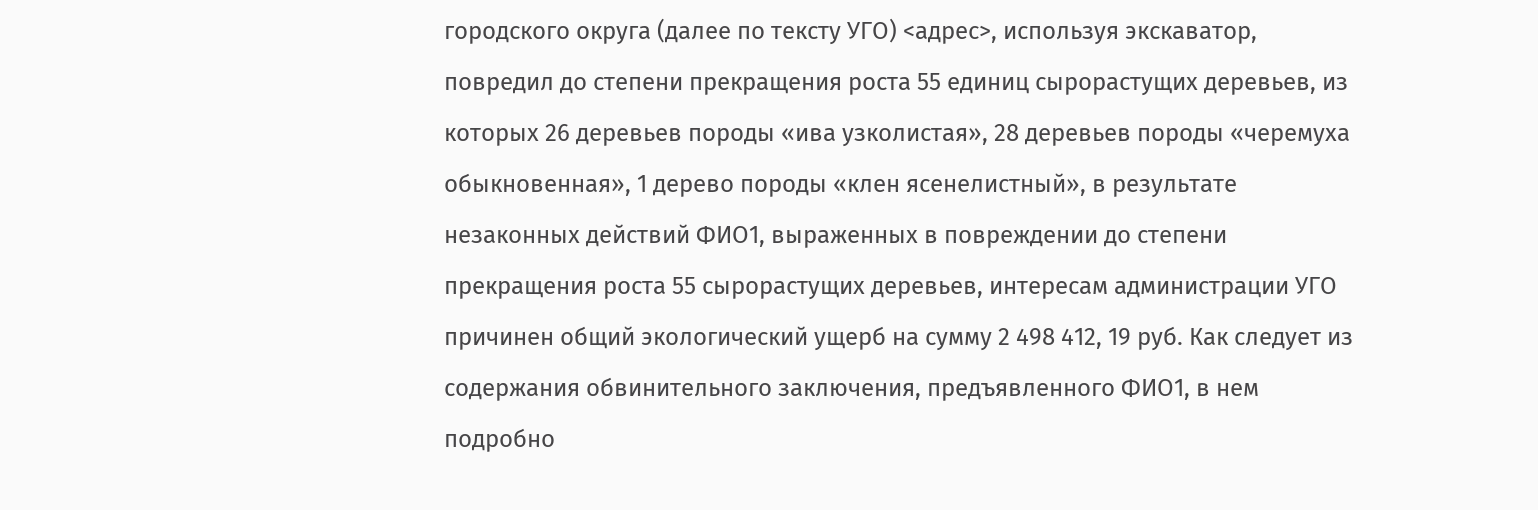городского округа (далее по тексту УГО) <адрес>, используя экскаватор, повредил до степени прекращения роста 55 единиц сырорастущих деревьев, из которых 26 деревьев породы «ива узколистая», 28 деревьев породы «черемуха обыкновенная», 1 дерево породы «клен ясенелистный», в результате незаконных действий ФИО1, выраженных в повреждении до степени прекращения роста 55 сырорастущих деревьев, интересам администрации УГО причинен общий экологический ущерб на сумму 2 498 412, 19 руб. Как следует из содержания обвинительного заключения, предъявленного ФИО1, в нем подробно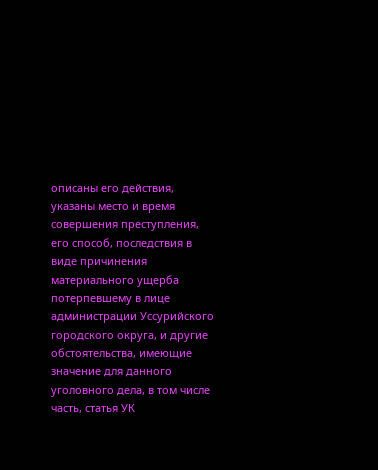описаны его действия, указаны место и время совершения преступления, его способ, последствия в виде причинения материального ущерба потерпевшему в лице администрации Уссурийского городского округа, и другие обстоятельства, имеющие значение для данного уголовного дела, в том числе часть, статья УК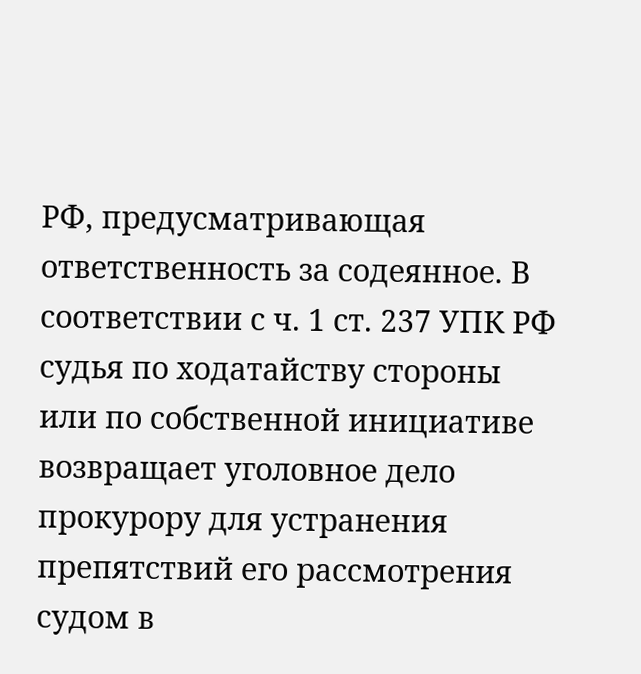РФ, предусматривающая ответственность за содеянное. В соответствии с ч. 1 ст. 237 УПК РФ судья по ходатайству стороны или по собственной инициативе возвращает уголовное дело прокурору для устранения препятствий его рассмотрения судом в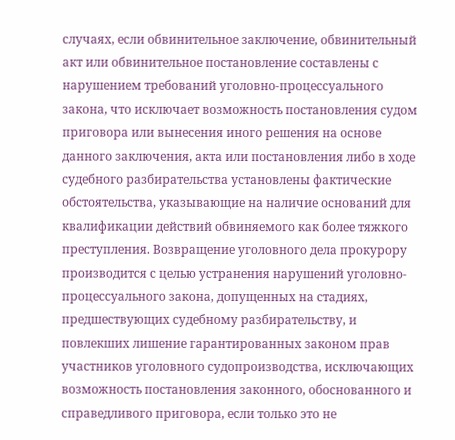случаях, если обвинительное заключение, обвинительный акт или обвинительное постановление составлены с нарушением требований уголовно-процессуального закона, что исключает возможность постановления судом приговора или вынесения иного решения на основе данного заключения, акта или постановления либо в ходе судебного разбирательства установлены фактические обстоятельства, указывающие на наличие оснований для квалификации действий обвиняемого как более тяжкого преступления. Возвращение уголовного дела прокурору производится с целью устранения нарушений уголовно-процессуального закона, допущенных на стадиях, предшествующих судебному разбирательству, и повлекших лишение гарантированных законом прав участников уголовного судопроизводства, исключающих возможность постановления законного, обоснованного и справедливого приговора, если только это не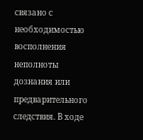связано с необходимостью восполнения неполноты дознания или предварительного следствия. В ходе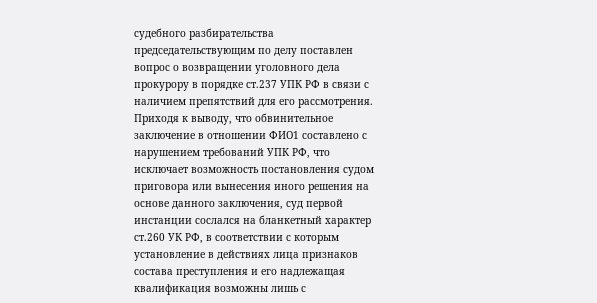судебного разбирательства председательствующим по делу поставлен вопрос о возвращении уголовного дела прокурору в порядке ст.237 УПК РФ в связи с наличием препятствий для его рассмотрения. Приходя к выводу, что обвинительное заключение в отношении ФИО1 составлено с нарушением требований УПК РФ, что исключает возможность постановления судом приговора или вынесения иного решения на основе данного заключения, суд первой инстанции сослался на бланкетный характер ст.260 УК РФ, в соответствии с которым установление в действиях лица признаков состава преступления и его надлежащая квалификация возможны лишь с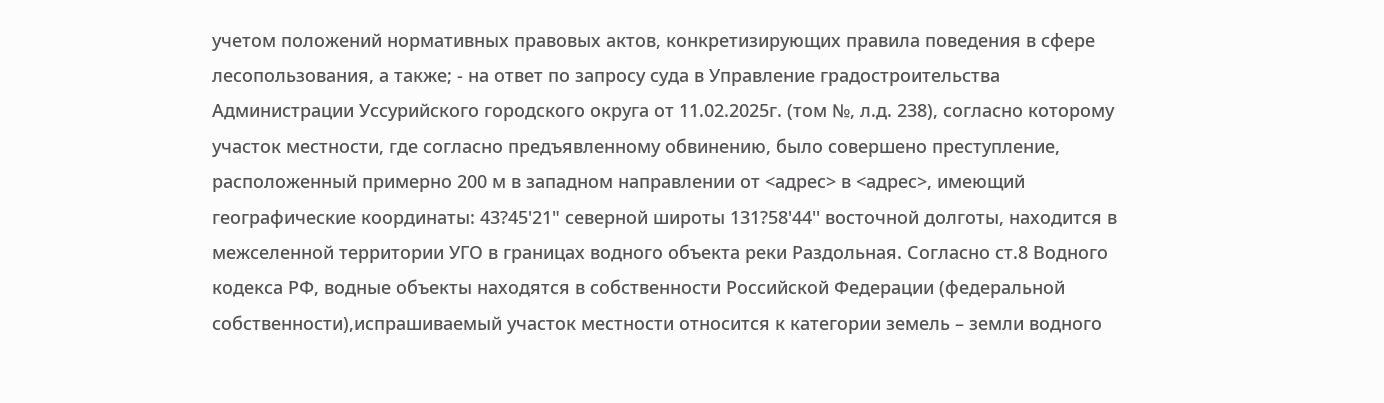учетом положений нормативных правовых актов, конкретизирующих правила поведения в сфере лесопользования, а также; - на ответ по запросу суда в Управление градостроительства Администрации Уссурийского городского округа от 11.02.2025г. (том №, л.д. 238), согласно которому участок местности, где согласно предъявленному обвинению, было совершено преступление, расположенный примерно 200 м в западном направлении от <адрес> в <адрес>, имеющий географические координаты: 43?45'21" северной широты 131?58'44'' восточной долготы, находится в межселенной территории УГО в границах водного объекта реки Раздольная. Согласно ст.8 Водного кодекса РФ, водные объекты находятся в собственности Российской Федерации (федеральной собственности),испрашиваемый участок местности относится к категории земель – земли водного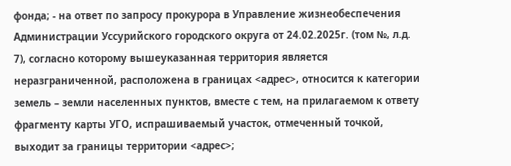фонда; - на ответ по запросу прокурора в Управление жизнеобеспечения Администрации Уссурийского городского округа от 24.02.2025г. (том №, л.д. 7), согласно которому вышеуказанная территория является неразграниченной, расположена в границах <адрес>, относится к категории земель – земли населенных пунктов, вместе с тем, на прилагаемом к ответу фрагменту карты УГО, испрашиваемый участок, отмеченный точкой, выходит за границы территории <адрес>;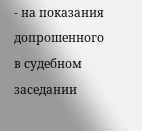- на показания допрошенного в судебном заседании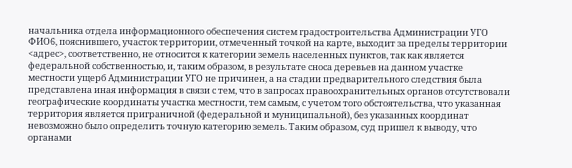начальника отдела информационного обеспечения систем градостроительства Администрации УГО ФИО6, пояснившего, участок территории, отмеченный точкой на карте, выходит за пределы территории <адрес>, соответственно, не относится к категории земель населенных пунктов, так как является федеральной собственностью, и, таким образом, в результате сноса деревьев на данном участке местности ущерб Администрации УГО не причинен, а на стадии предварительного следствия была представлена иная информация в связи с тем, что в запросах правоохранительных органов отсутствовали географические координаты участка местности, тем самым, с учетом того обстоятельства, что указанная территория является приграничной (федеральной и муниципальной), без указанных координат невозможно было определить точную категорию земель. Таким образом, суд пришел к выводу, что органами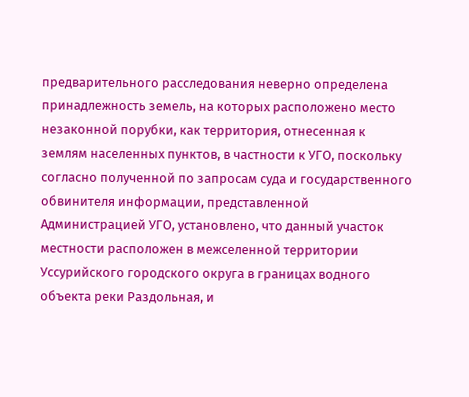предварительного расследования неверно определена принадлежность земель, на которых расположено место незаконной порубки, как территория, отнесенная к землям населенных пунктов, в частности к УГО, поскольку согласно полученной по запросам суда и государственного обвинителя информации, представленной Администрацией УГО, установлено, что данный участок местности расположен в межселенной территории Уссурийского городского округа в границах водного объекта реки Раздольная, и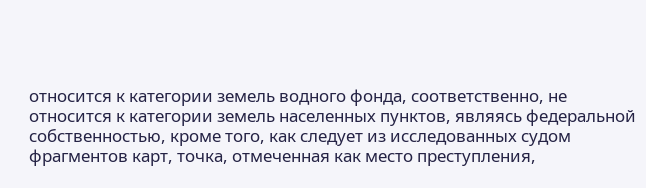относится к категории земель водного фонда, соответственно, не относится к категории земель населенных пунктов, являясь федеральной собственностью, кроме того, как следует из исследованных судом фрагментов карт, точка, отмеченная как место преступления,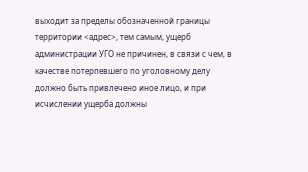выходит за пределы обозначенной границы территории <адрес>, тем самым, ущерб администрации УГО не причинен, в связи с чем, в качестве потерпевшего по уголовному делу должно быть привлечено иное лицо, и при исчислении ущерба должны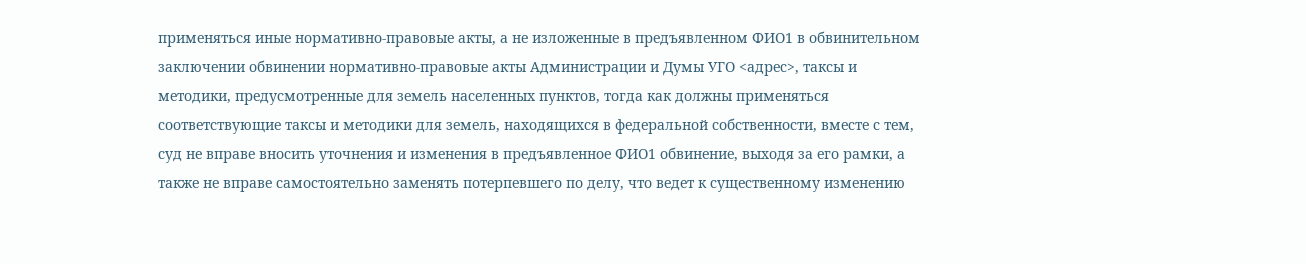применяться иные нормативно-правовые акты, а не изложенные в предъявленном ФИО1 в обвинительном заключении обвинении нормативно-правовые акты Администрации и Думы УГО <адрес>, таксы и методики, предусмотренные для земель населенных пунктов, тогда как должны применяться соответствующие таксы и методики для земель, находящихся в федеральной собственности, вместе с тем, суд не вправе вносить уточнения и изменения в предъявленное ФИО1 обвинение, выходя за его рамки, а также не вправе самостоятельно заменять потерпевшего по делу, что ведет к существенному изменению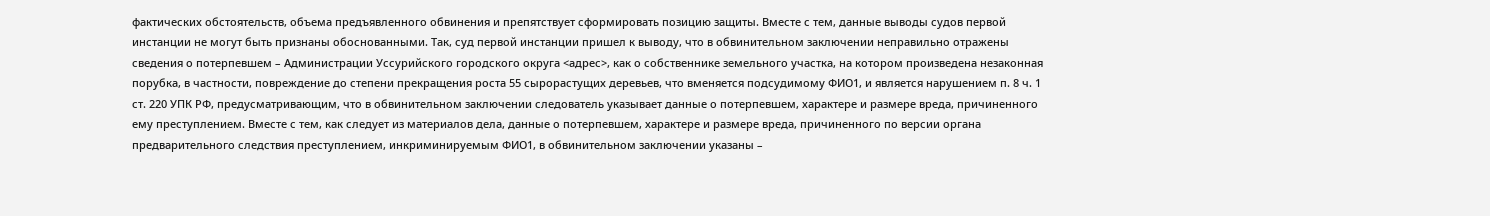фактических обстоятельств, объема предъявленного обвинения и препятствует сформировать позицию защиты. Вместе с тем, данные выводы судов первой инстанции не могут быть признаны обоснованными. Так, суд первой инстанции пришел к выводу, что в обвинительном заключении неправильно отражены сведения о потерпевшем – Администрации Уссурийского городского округа <адрес>, как о собственнике земельного участка, на котором произведена незаконная порубка, в частности, повреждение до степени прекращения роста 55 сырорастущих деревьев, что вменяется подсудимому ФИО1, и является нарушением п. 8 ч. 1 ст. 220 УПК РФ, предусматривающим, что в обвинительном заключении следователь указывает данные о потерпевшем, характере и размере вреда, причиненного ему преступлением. Вместе с тем, как следует из материалов дела, данные о потерпевшем, характере и размере вреда, причиненного по версии органа предварительного следствия преступлением, инкриминируемым ФИО1, в обвинительном заключении указаны –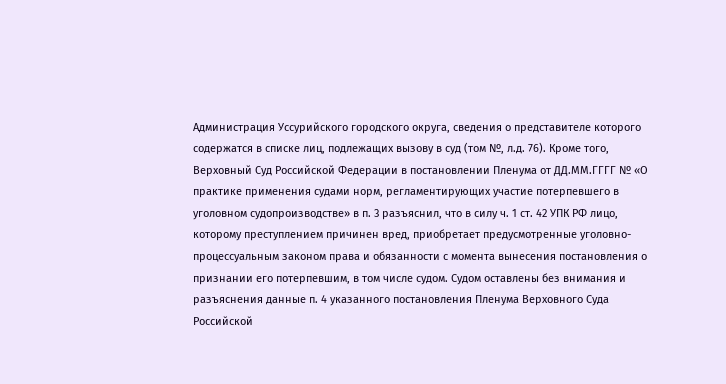Администрация Уссурийского городского округа, сведения о представителе которого содержатся в списке лиц, подлежащих вызову в суд (том №, л.д. 76). Кроме того, Верховный Суд Российской Федерации в постановлении Пленума от ДД.ММ.ГГГГ № «О практике применения судами норм, регламентирующих участие потерпевшего в уголовном судопроизводстве» в п. 3 разъяснил, что в силу ч. 1 ст. 42 УПК РФ лицо, которому преступлением причинен вред, приобретает предусмотренные уголовно-процессуальным законом права и обязанности с момента вынесения постановления о признании его потерпевшим, в том числе судом. Судом оставлены без внимания и разъяснения данные п. 4 указанного постановления Пленума Верховного Суда Российской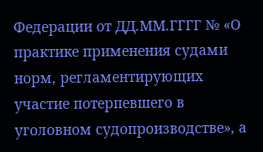Федерации от ДД.ММ.ГГГГ № «О практике применения судами норм, регламентирующих участие потерпевшего в уголовном судопроизводстве», а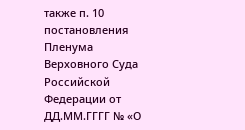также п. 10 постановления Пленума Верховного Суда Российской Федерации от ДД.ММ.ГГГГ № «О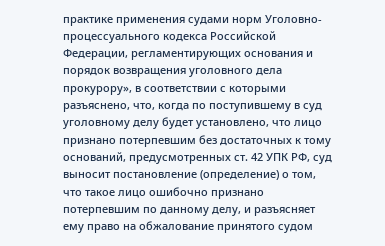практике применения судами норм Уголовно-процессуального кодекса Российской Федерации, регламентирующих основания и порядок возвращения уголовного дела прокурору», в соответствии с которыми разъяснено, что, когда по поступившему в суд уголовному делу будет установлено, что лицо признано потерпевшим без достаточных к тому оснований, предусмотренных ст. 42 УПК РФ, суд выносит постановление (определение) о том, что такое лицо ошибочно признано потерпевшим по данному делу, и разъясняет ему право на обжалование принятого судом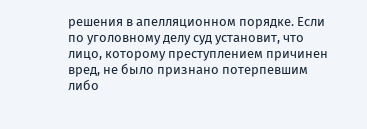решения в апелляционном порядке. Если по уголовному делу суд установит, что лицо, которому преступлением причинен вред, не было признано потерпевшим либо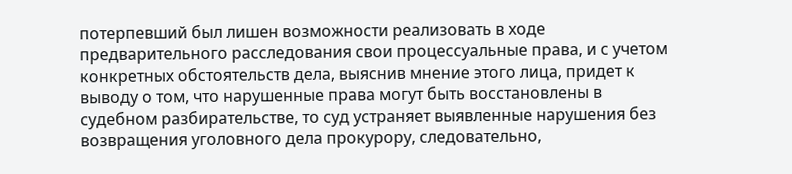потерпевший был лишен возможности реализовать в ходе предварительного расследования свои процессуальные права, и с учетом конкретных обстоятельств дела, выяснив мнение этого лица, придет к выводу о том, что нарушенные права могут быть восстановлены в судебном разбирательстве, то суд устраняет выявленные нарушения без возвращения уголовного дела прокурору, следовательно,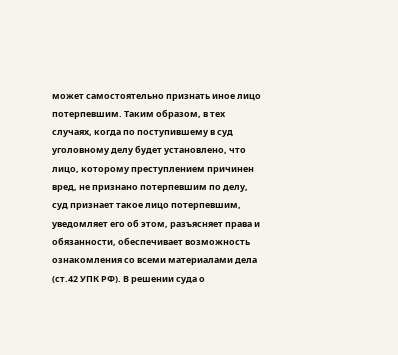может самостоятельно признать иное лицо потерпевшим. Таким образом, в тех случаях, когда по поступившему в суд уголовному делу будет установлено, что лицо, которому преступлением причинен вред, не признано потерпевшим по делу, суд признает такое лицо потерпевшим, уведомляет его об этом, разъясняет права и обязанности, обеспечивает возможность ознакомления со всеми материалами дела (ст.42 УПК РФ). В решении суда о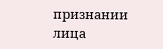признании лица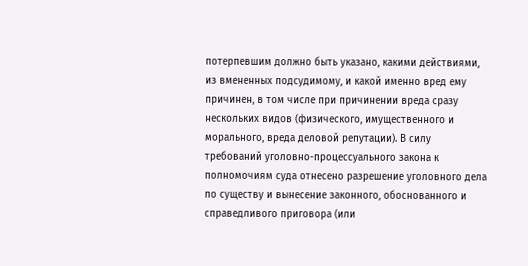потерпевшим должно быть указано, какими действиями, из вмененных подсудимому, и какой именно вред ему причинен, в том числе при причинении вреда сразу нескольких видов (физического, имущественного и морального, вреда деловой репутации). В силу требований уголовно-процессуального закона к полномочиям суда отнесено разрешение уголовного дела по существу и вынесение законного, обоснованного и справедливого приговора (или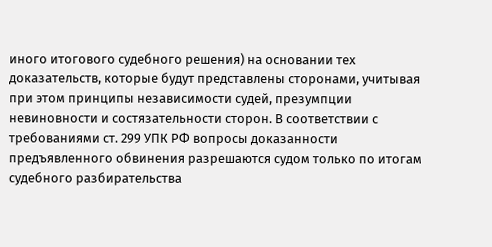иного итогового судебного решения) на основании тех доказательств, которые будут представлены сторонами, учитывая при этом принципы независимости судей, презумпции невиновности и состязательности сторон. В соответствии с требованиями ст. 299 УПК РФ вопросы доказанности предъявленного обвинения разрешаются судом только по итогам судебного разбирательства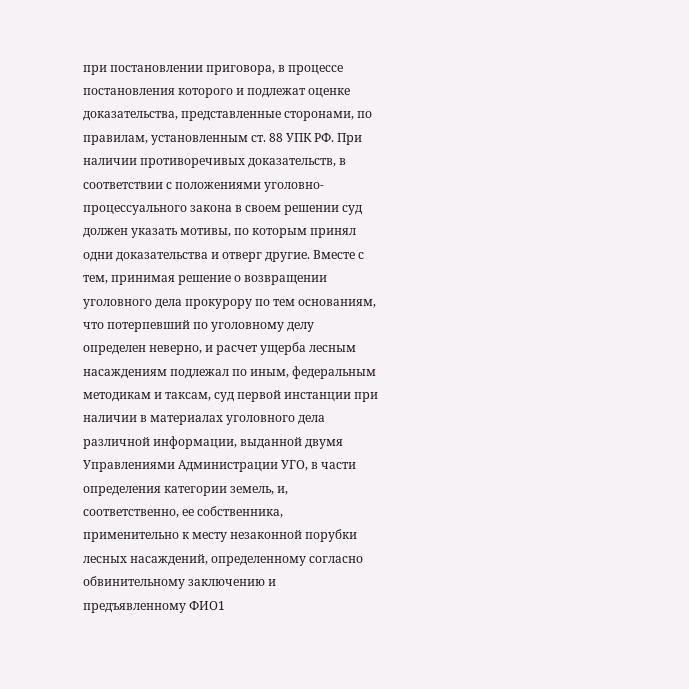при постановлении приговора, в процессе постановления которого и подлежат оценке доказательства, представленные сторонами, по правилам, установленным ст. 88 УПК РФ. При наличии противоречивых доказательств, в соответствии с положениями уголовно-процессуального закона в своем решении суд должен указать мотивы, по которым принял одни доказательства и отверг другие. Вместе с тем, принимая решение о возвращении уголовного дела прокурору по тем основаниям, что потерпевший по уголовному делу определен неверно, и расчет ущерба лесным насаждениям подлежал по иным, федеральным методикам и таксам, суд первой инстанции при наличии в материалах уголовного дела различной информации, выданной двумя Управлениями Администрации УГО, в части определения категории земель, и, соответственно, ее собственника, применительно к месту незаконной порубки лесных насаждений, определенному согласно обвинительному заключению и предъявленному ФИО1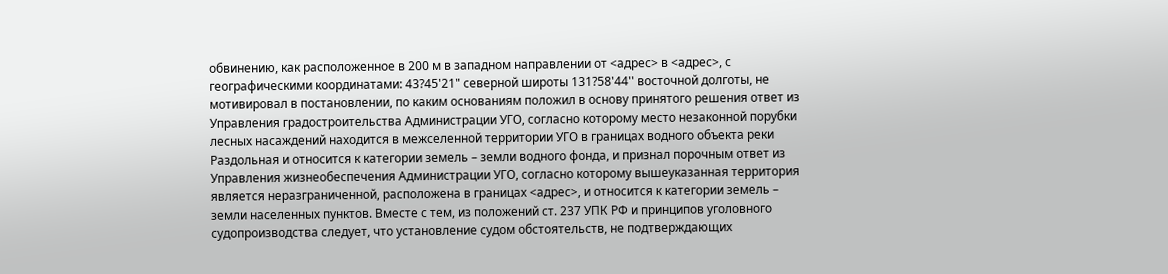обвинению, как расположенное в 200 м в западном направлении от <адрес> в <адрес>, с географическими координатами: 43?45'21" северной широты 131?58'44'' восточной долготы, не мотивировал в постановлении, по каким основаниям положил в основу принятого решения ответ из Управления градостроительства Администрации УГО, согласно которому место незаконной порубки лесных насаждений находится в межселенной территории УГО в границах водного объекта реки Раздольная и относится к категории земель – земли водного фонда, и признал порочным ответ из Управления жизнеобеспечения Администрации УГО, согласно которому вышеуказанная территория является неразграниченной, расположена в границах <адрес>, и относится к категории земель – земли населенных пунктов. Вместе с тем, из положений ст. 237 УПК РФ и принципов уголовного судопроизводства следует, что установление судом обстоятельств, не подтверждающих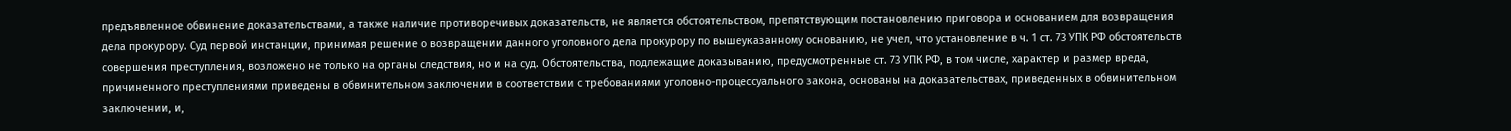предъявленное обвинение доказательствами, а также наличие противоречивых доказательств, не является обстоятельством, препятствующим постановлению приговора и основанием для возвращения дела прокурору. Суд первой инстанции, принимая решение о возвращении данного уголовного дела прокурору по вышеуказанному основанию, не учел, что установление в ч. 1 ст. 73 УПК РФ обстоятельств совершения преступления, возложено не только на органы следствия, но и на суд. Обстоятельства, подлежащие доказыванию, предусмотренные ст. 73 УПК РФ, в том числе, характер и размер вреда, причиненного преступлениями приведены в обвинительном заключении в соответствии с требованиями уголовно-процессуального закона, основаны на доказательствах, приведенных в обвинительном заключении, и,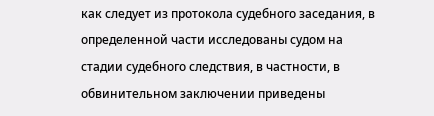как следует из протокола судебного заседания, в определенной части исследованы судом на стадии судебного следствия, в частности, в обвинительном заключении приведены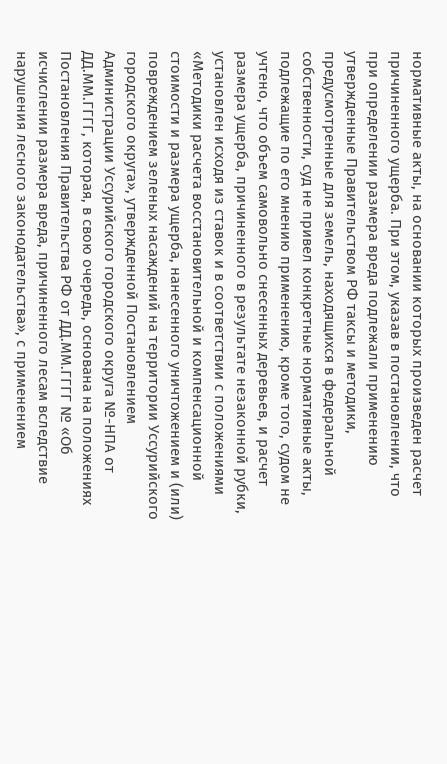нормативные акты, на основании которых произведен расчет причиненного ущерба. При этом, указав в постановлении, что при определении размера вреда подлежали применению утвержденные Правительством РФ таксы и методики, предусмотренные для земель, находящихся в федеральной собственности, суд не привел конкретные нормативные акты, подлежащие по его мнению применению, кроме того, судом не учтено, что объем самовольно снесенных деревьев, и расчет размера ущерба, причиненного в результате незаконной рубки, установлен исходя из ставок и в соответствии с положениями «Методики расчета восстановительной и компенсационной стоимости и размера ущерба, нанесенного уничтожением и (или) повреждением зеленых насаждений на территории Уссурийского городского округа», утвержденной Постановлением Администрации Уссурийского городского округа №-НПА от ДД.ММ.ГГГГ, которая, в свою очередь, основана на положениях Постановления Правительства РФ от ДД.ММ.ГГГГ № «Об исчислении размера вреда, причиненного лесам вследствие нарушения лесного законодательства», с применением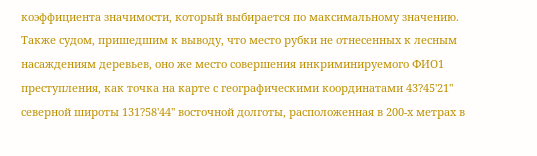коэффициента значимости, который выбирается по максимальному значению. Также судом, пришедшим к выводу, что место рубки не отнесенных к лесным насаждениям деревьев, оно же место совершения инкриминируемого ФИО1 преступления, как точка на карте с географическими координатами 43?45'21" северной широты 131?58'44'' восточной долготы, расположенная в 200-х метрах в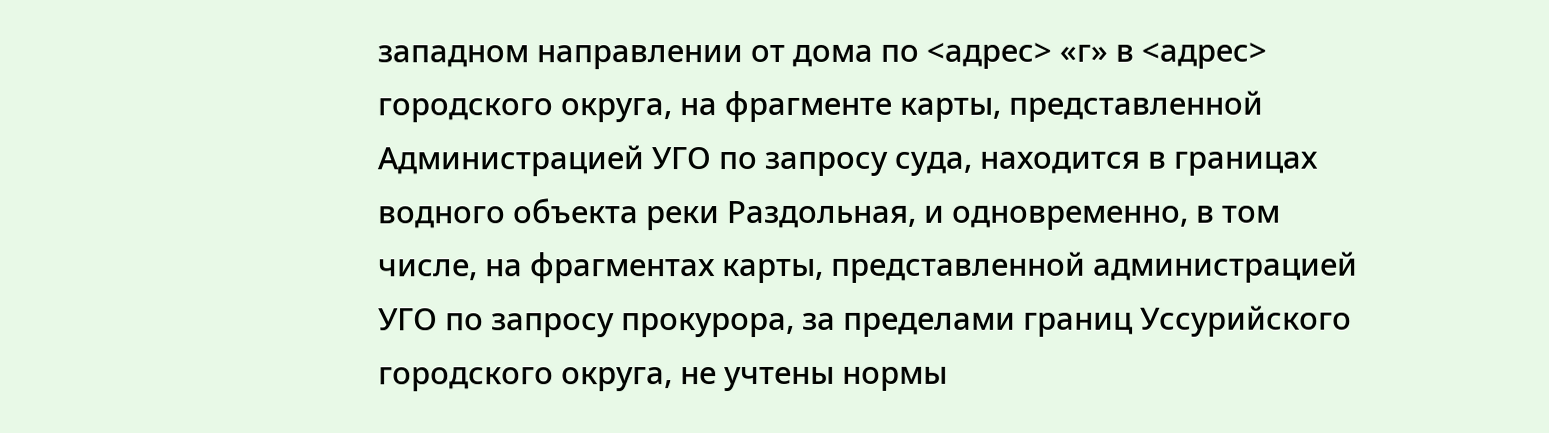западном направлении от дома по <адрес> «г» в <адрес> городского округа, на фрагменте карты, представленной Администрацией УГО по запросу суда, находится в границах водного объекта реки Раздольная, и одновременно, в том числе, на фрагментах карты, представленной администрацией УГО по запросу прокурора, за пределами границ Уссурийского городского округа, не учтены нормы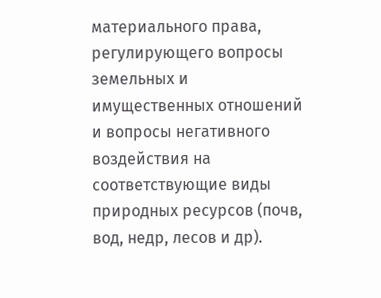материального права, регулирующего вопросы земельных и имущественных отношений и вопросы негативного воздействия на соответствующие виды природных ресурсов (почв, вод, недр, лесов и др).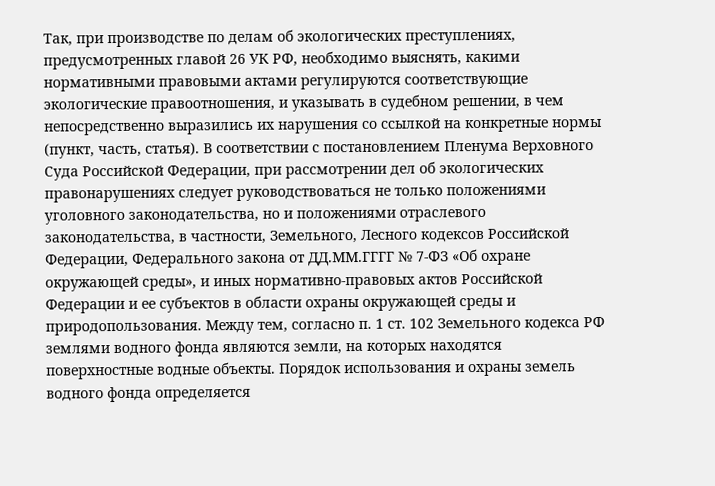Так, при производстве по делам об экологических преступлениях, предусмотренных главой 26 УК РФ, необходимо выяснять, какими нормативными правовыми актами регулируются соответствующие экологические правоотношения, и указывать в судебном решении, в чем непосредственно выразились их нарушения со ссылкой на конкретные нормы (пункт, часть, статья). В соответствии с постановлением Пленума Верховного Суда Российской Федерации, при рассмотрении дел об экологических правонарушениях следует руководствоваться не только положениями уголовного законодательства, но и положениями отраслевого законодательства, в частности, Земельного, Лесного кодексов Российской Федерации, Федерального закона от ДД.ММ.ГГГГ № 7-ФЗ «Об охране окружающей среды», и иных нормативно-правовых актов Российской Федерации и ее субъектов в области охраны окружающей среды и природопользования. Между тем, согласно п. 1 ст. 102 Земельного кодекса РФ землями водного фонда являются земли, на которых находятся поверхностные водные объекты. Порядок использования и охраны земель водного фонда определяется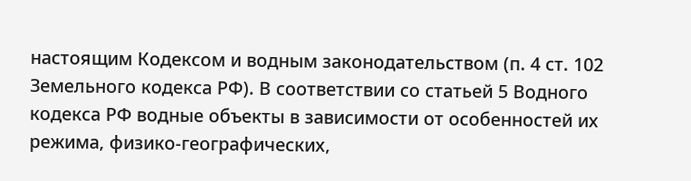настоящим Кодексом и водным законодательством (п. 4 ст. 102 Земельного кодекса РФ). В соответствии со статьей 5 Водного кодекса РФ водные объекты в зависимости от особенностей их режима, физико-географических,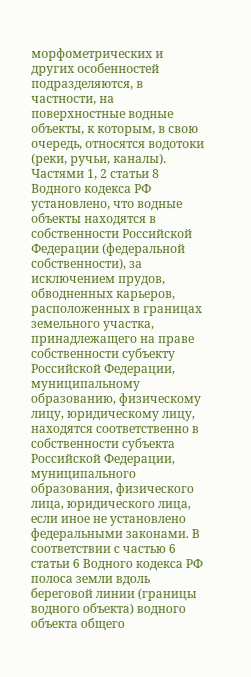морфометрических и других особенностей подразделяются, в частности, на поверхностные водные объекты, к которым, в свою очередь, относятся водотоки (реки, ручьи, каналы). Частями 1, 2 статьи 8 Водного кодекса РФ установлено, что водные объекты находятся в собственности Российской Федерации (федеральной собственности), за исключением прудов, обводненных карьеров, расположенных в границах земельного участка, принадлежащего на праве собственности субъекту Российской Федерации, муниципальному образованию, физическому лицу, юридическому лицу, находятся соответственно в собственности субъекта Российской Федерации, муниципального образования, физического лица, юридического лица, если иное не установлено федеральными законами. В соответствии с частью 6 статьи 6 Водного кодекса РФ полоса земли вдоль береговой линии (границы водного объекта) водного объекта общего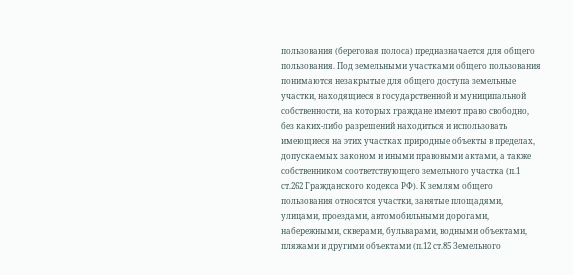пользования (береговая полоса) предназначается для общего пользования. Под земельными участками общего пользования понимаются незакрытые для общего доступа земельные участки, находящиеся в государственной и муниципальной собственности, на которых граждане имеют право свободно, без каких-либо разрешений находиться и использовать имеющиеся на этих участках природные объекты в пределах, допускаемых законом и иными правовыми актами, а также собственником соответствующего земельного участка (п.1 ст.262 Гражданского кодекса РФ). К землям общего пользования относятся участки, занятые площадями, улицами, проездами, автомобильными дорогами, набережными, скверами, бульварами, водными объектами, пляжами и другими объектами (п.12 ст.85 Земельного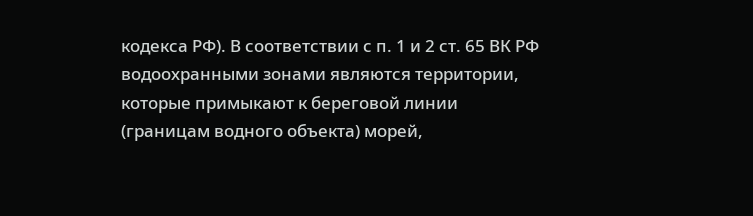кодекса РФ). В соответствии с п. 1 и 2 ст. 65 ВК РФ водоохранными зонами являются территории, которые примыкают к береговой линии (границам водного объекта) морей,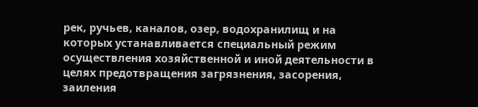рек, ручьев, каналов, озер, водохранилищ и на которых устанавливается специальный режим осуществления хозяйственной и иной деятельности в целях предотвращения загрязнения, засорения, заиления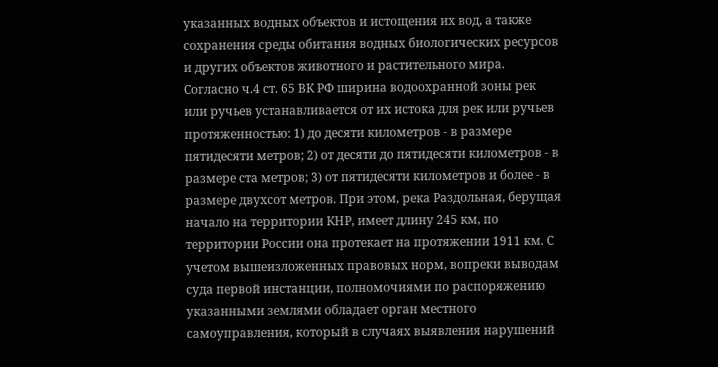указанных водных объектов и истощения их вод, а также сохранения среды обитания водных биологических ресурсов и других объектов животного и растительного мира. Согласно ч.4 ст. 65 ВК РФ ширина водоохранной зоны рек или ручьев устанавливается от их истока для рек или ручьев протяженностью: 1) до десяти километров - в размере пятидесяти метров; 2) от десяти до пятидесяти километров - в размере ста метров; 3) от пятидесяти километров и более - в размере двухсот метров. При этом, река Раздольная, берущая начало на территории КНР, имеет длину 245 км, по территории России она протекает на протяжении 1911 км. С учетом вышеизложенных правовых норм, вопреки выводам суда первой инстанции, полномочиями по распоряжению указанными землями обладает орган местного самоуправления, который в случаях выявления нарушений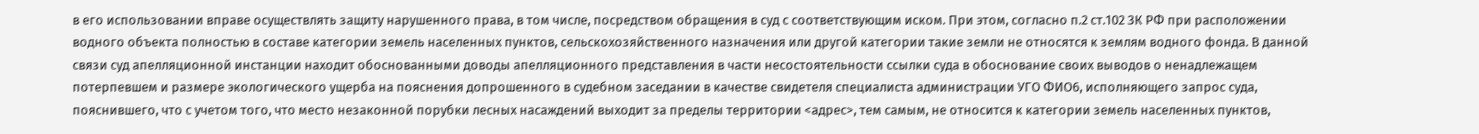в его использовании вправе осуществлять защиту нарушенного права, в том числе, посредством обращения в суд с соответствующим иском. При этом, согласно п.2 ст.102 ЗК РФ при расположении водного объекта полностью в составе категории земель населенных пунктов, сельскохозяйственного назначения или другой категории такие земли не относятся к землям водного фонда. В данной связи суд апелляционной инстанции находит обоснованными доводы апелляционного представления в части несостоятельности ссылки суда в обоснование своих выводов о ненадлежащем потерпевшем и размере экологического ущерба на пояснения допрошенного в судебном заседании в качестве свидетеля специалиста администрации УГО ФИО6, исполняющего запрос суда, пояснившего, что с учетом того, что место незаконной порубки лесных насаждений выходит за пределы территории <адрес>, тем самым, не относится к категории земель населенных пунктов,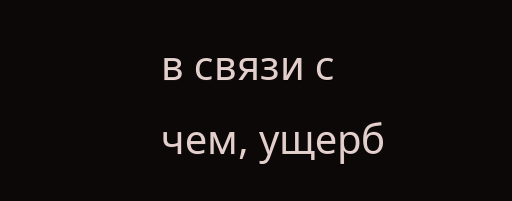в связи с чем, ущерб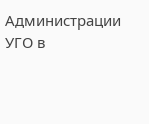Администрации УГО в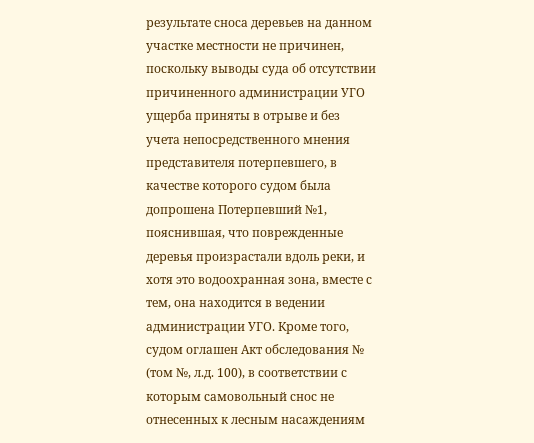результате сноса деревьев на данном участке местности не причинен, поскольку выводы суда об отсутствии причиненного администрации УГО ущерба приняты в отрыве и без учета непосредственного мнения представителя потерпевшего, в качестве которого судом была допрошена Потерпевший №1, пояснившая, что поврежденные деревья произрастали вдоль реки, и хотя это водоохранная зона, вместе с тем, она находится в ведении администрации УГО. Кроме того, судом оглашен Акт обследования № (том №, л.д. 100), в соответствии с которым самовольный снос не отнесенных к лесным насаждениям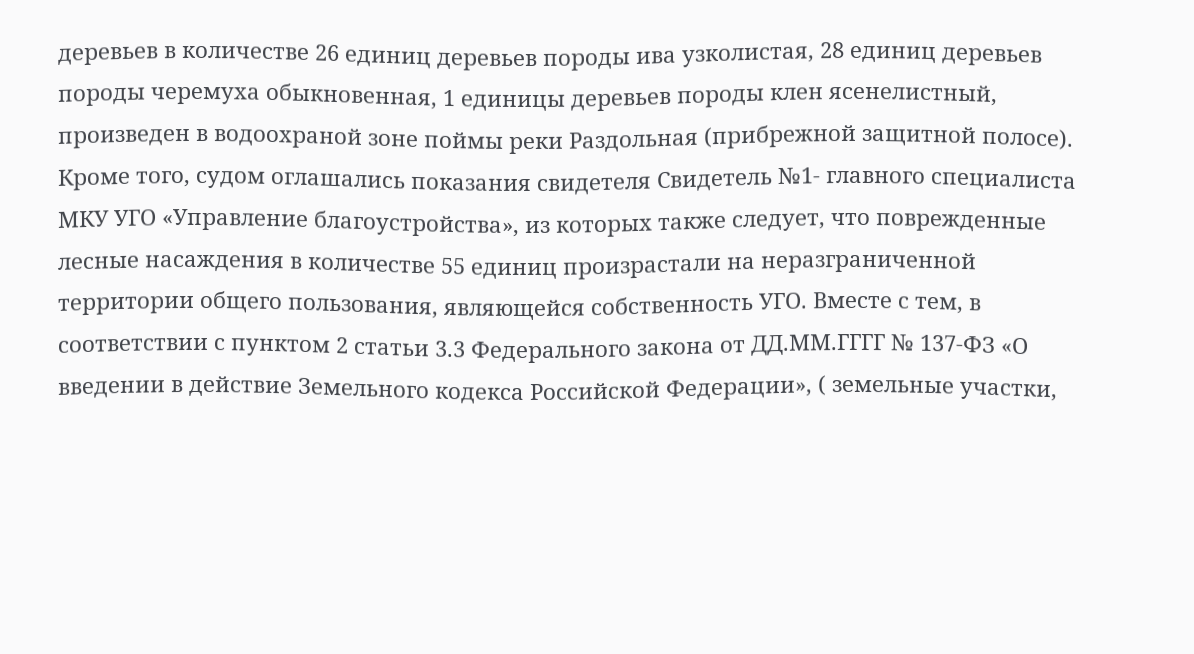деревьев в количестве 26 единиц деревьев породы ива узколистая, 28 единиц деревьев породы черемуха обыкновенная, 1 единицы деревьев породы клен ясенелистный, произведен в водоохраной зоне поймы реки Раздольная (прибрежной защитной полосе). Кроме того, судом оглашались показания свидетеля Свидетель №1- главного специалиста МКУ УГО «Управление благоустройства», из которых также следует, что поврежденные лесные насаждения в количестве 55 единиц произрастали на неразграниченной территории общего пользования, являющейся собственность УГО. Вместе с тем, в соответствии с пунктом 2 статьи 3.3 Федерального закона от ДД.ММ.ГГГГ № 137-ФЗ «О введении в действие Земельного кодекса Российской Федерации», ( земельные участки,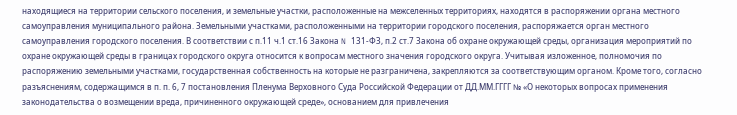находящиеся на территории сельского поселения, и земельные участки, расположенные на межселенных территориях, находятся в распоряжении органа местного самоуправления муниципального района. Земельными участками, расположенными на территории городского поселения, распоряжается орган местного самоуправления городского поселения. В соответствии с п.11 ч.1 ст.16 Закона N 131-ФЗ, п.2 ст.7 Закона об охране окружающей среды, организация мероприятий по охране окружающей среды в границах городского округа относится к вопросам местного значения городского округа. Учитывая изложенное, полномочия по распоряжению земельными участками, государственная собственность на которые не разграничена, закрепляются за соответствующим органом. Кроме того, согласно разъяснениям, содержащимся в п. п. 6, 7 постановления Пленума Верховного Суда Российской Федерации от ДД.ММ.ГГГГ № «О некоторых вопросах применения законодательства о возмещении вреда, причиненного окружающей среде», основанием для привлечения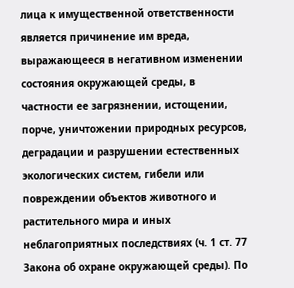лица к имущественной ответственности является причинение им вреда, выражающееся в негативном изменении состояния окружающей среды, в частности ее загрязнении, истощении, порче, уничтожении природных ресурсов, деградации и разрушении естественных экологических систем, гибели или повреждении объектов животного и растительного мира и иных неблагоприятных последствиях (ч. 1 ст. 77 Закона об охране окружающей среды). По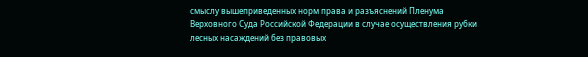смыслу вышеприведенных норм права и разъяснений Пленума Верховного Суда Российской Федерации в случае осуществления рубки лесных насаждений без правовых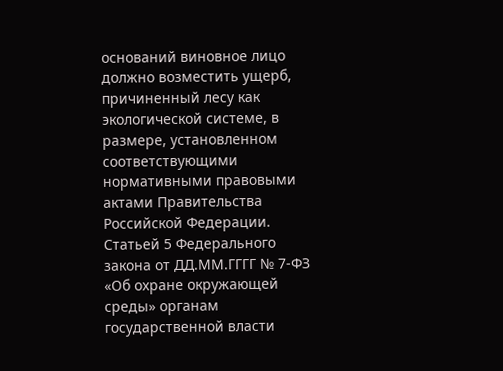оснований виновное лицо должно возместить ущерб, причиненный лесу как экологической системе, в размере, установленном соответствующими нормативными правовыми актами Правительства Российской Федерации. Статьей 5 Федерального закона от ДД.ММ.ГГГГ № 7-ФЗ «Об охране окружающей среды» органам государственной власти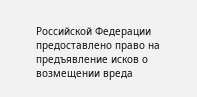Российской Федерации предоставлено право на предъявление исков о возмещении вреда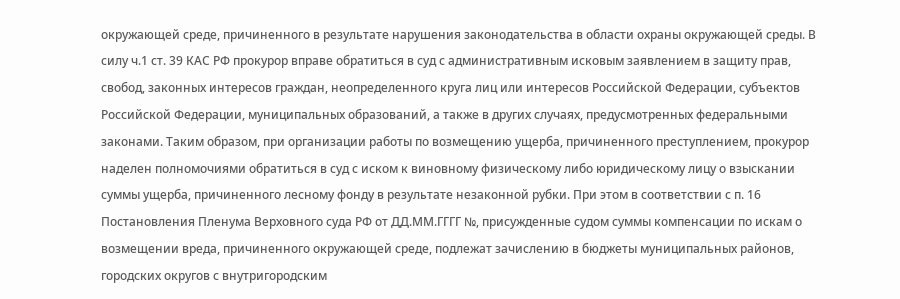окружающей среде, причиненного в результате нарушения законодательства в области охраны окружающей среды. В силу ч.1 ст. 39 КАС РФ прокурор вправе обратиться в суд с административным исковым заявлением в защиту прав, свобод, законных интересов граждан, неопределенного круга лиц или интересов Российской Федерации, субъектов Российской Федерации, муниципальных образований, а также в других случаях, предусмотренных федеральными законами. Таким образом, при организации работы по возмещению ущерба, причиненного преступлением, прокурор наделен полномочиями обратиться в суд с иском к виновному физическому либо юридическому лицу о взыскании суммы ущерба, причиненного лесному фонду в результате незаконной рубки. При этом в соответствии с п. 16 Постановления Пленума Верховного суда РФ от ДД.ММ.ГГГГ №, присужденные судом суммы компенсации по искам о возмещении вреда, причиненного окружающей среде, подлежат зачислению в бюджеты муниципальных районов, городских округов с внутригородским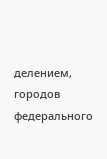делением, городов федерального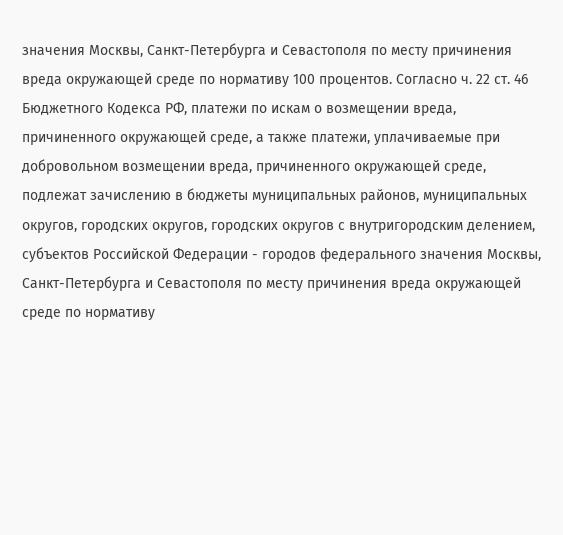значения Москвы, Санкт-Петербурга и Севастополя по месту причинения вреда окружающей среде по нормативу 100 процентов. Согласно ч. 22 ст. 46 Бюджетного Кодекса РФ, платежи по искам о возмещении вреда, причиненного окружающей среде, а также платежи, уплачиваемые при добровольном возмещении вреда, причиненного окружающей среде, подлежат зачислению в бюджеты муниципальных районов, муниципальных округов, городских округов, городских округов с внутригородским делением, субъектов Российской Федерации - городов федерального значения Москвы, Санкт-Петербурга и Севастополя по месту причинения вреда окружающей среде по нормативу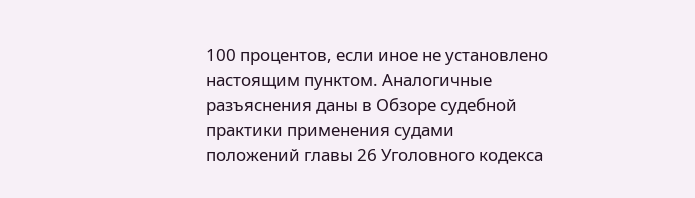100 процентов, если иное не установлено настоящим пунктом. Аналогичные разъяснения даны в Обзоре судебной практики применения судами положений главы 26 Уголовного кодекса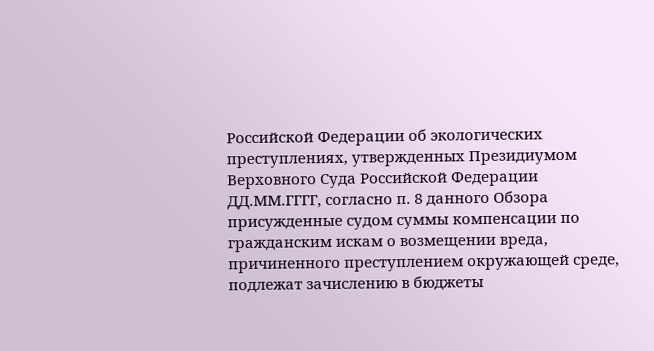Российской Федерации об экологических преступлениях, утвержденных Президиумом Верховного Суда Российской Федерации ДД.ММ.ГГГГ, согласно п. 8 данного Обзора присужденные судом суммы компенсации по гражданским искам о возмещении вреда, причиненного преступлением окружающей среде, подлежат зачислению в бюджеты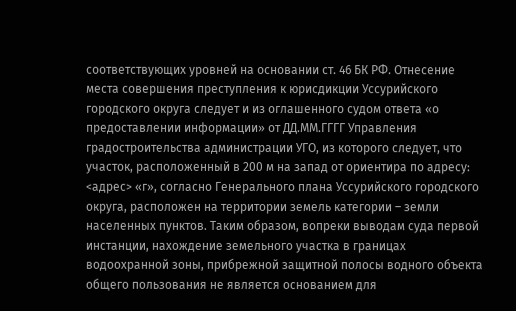соответствующих уровней на основании ст. 46 БК РФ. Отнесение места совершения преступления к юрисдикции Уссурийского городского округа следует и из оглашенного судом ответа «о предоставлении информации» от ДД.ММ.ГГГГ Управления градостроительства администрации УГО, из которого следует, что участок, расположенный в 200 м на запад от ориентира по адресу: <адрес> «г», согласно Генерального плана Уссурийского городского округа, расположен на территории земель категории – земли населенных пунктов. Таким образом, вопреки выводам суда первой инстанции, нахождение земельного участка в границах водоохранной зоны, прибрежной защитной полосы водного объекта общего пользования не является основанием для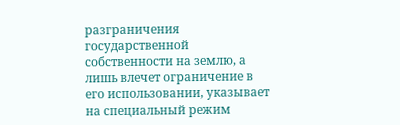разграничения государственной собственности на землю, а лишь влечет ограничение в его использовании, указывает на специальный режим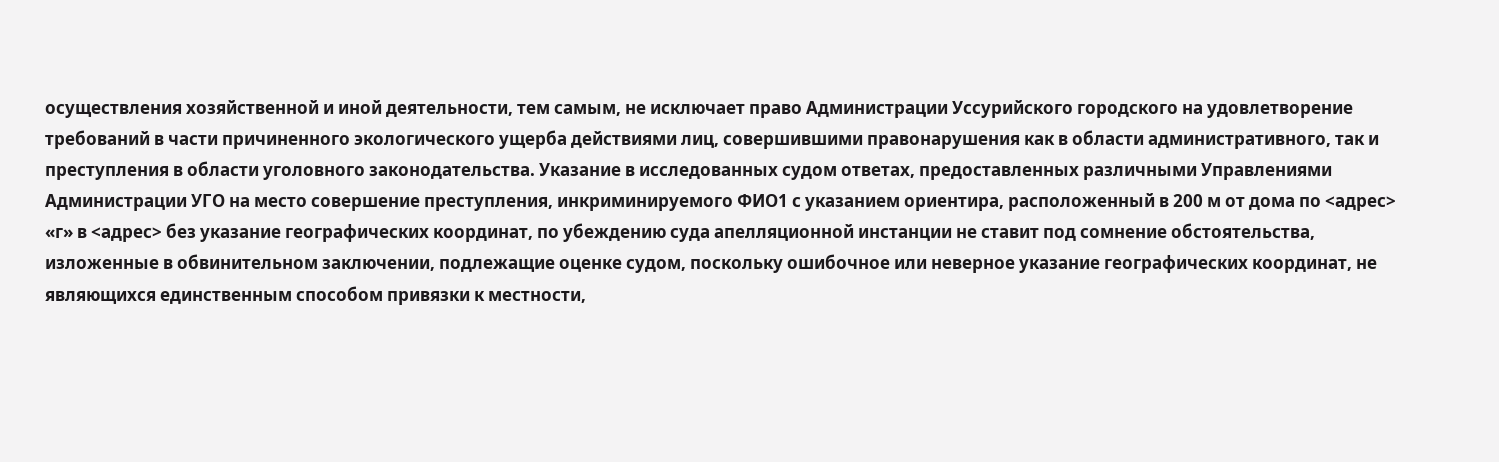осуществления хозяйственной и иной деятельности, тем самым, не исключает право Администрации Уссурийского городского на удовлетворение требований в части причиненного экологического ущерба действиями лиц, совершившими правонарушения как в области административного, так и преступления в области уголовного законодательства. Указание в исследованных судом ответах, предоставленных различными Управлениями Администрации УГО на место совершение преступления, инкриминируемого ФИО1 с указанием ориентира, расположенный в 200 м от дома по <адрес> «г» в <адрес> без указание географических координат, по убеждению суда апелляционной инстанции не ставит под сомнение обстоятельства, изложенные в обвинительном заключении, подлежащие оценке судом, поскольку ошибочное или неверное указание географических координат, не являющихся единственным способом привязки к местности,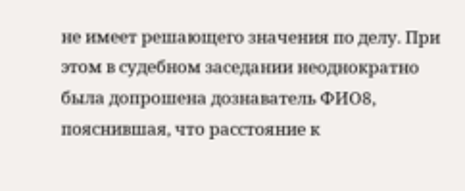не имеет решающего значения по делу. При этом в судебном заседании неоднократно была допрошена дознаватель ФИО8, пояснившая, что расстояние к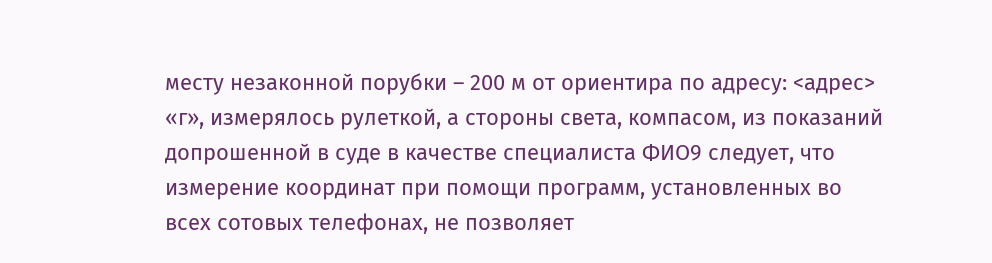месту незаконной порубки – 200 м от ориентира по адресу: <адрес> «г», измерялось рулеткой, а стороны света, компасом, из показаний допрошенной в суде в качестве специалиста ФИО9 следует, что измерение координат при помощи программ, установленных во всех сотовых телефонах, не позволяет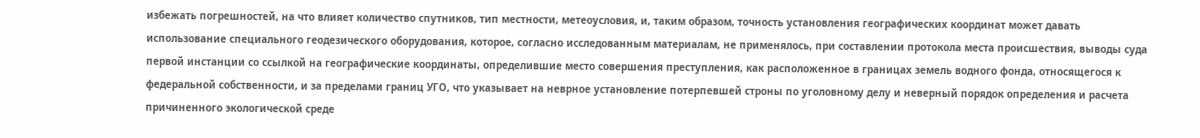избежать погрешностей, на что влияет количество спутников, тип местности, метеоусловия, и, таким образом, точность установления географических координат может давать использование специального геодезического оборудования, которое, согласно исследованным материалам, не применялось, при составлении протокола места происшествия, выводы суда первой инстанции со ссылкой на географические координаты, определившие место совершения преступления, как расположенное в границах земель водного фонда, относящегося к федеральной собственности, и за пределами границ УГО, что указывает на неврное установление потерпевшей строны по уголовному делу и неверный порядок определения и расчета причиненного экологической среде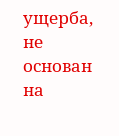ущерба, не основан на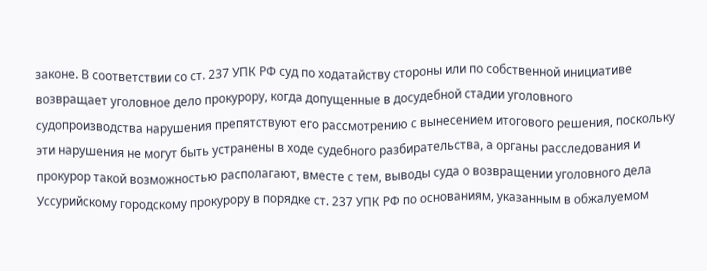законе. В соответствии со ст. 237 УПК РФ суд по ходатайству стороны или по собственной инициативе возвращает уголовное дело прокурору, когда допущенные в досудебной стадии уголовного судопроизводства нарушения препятствуют его рассмотрению с вынесением итогового решения, поскольку эти нарушения не могут быть устранены в ходе судебного разбирательства, а органы расследования и прокурор такой возможностью располагают, вместе с тем, выводы суда о возвращении уголовного дела Уссурийскому городскому прокурору в порядке ст. 237 УПК РФ по основаниям, указанным в обжалуемом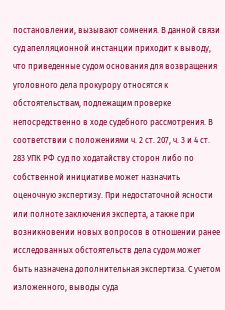постановлении, вызывают сомнения. В данной связи суд апелляционной инстанции приходит к выводу, что приведенные судом основания для возвращения уголовного дела прокурору относятся к обстоятельствам, подлежащим проверке непосредственно в ходе судебного рассмотрения. В соответствии с положениями ч. 2 ст. 207, ч. 3 и 4 ст. 283 УПК РФ суд по ходатайству сторон либо по собственной инициативе может назначить оценочную экспертизу. При недостаточной ясности или полноте заключения эксперта, а также при возникновении новых вопросов в отношении ранее исследованных обстоятельств дела судом может быть назначена дополнительная экспертиза. С учетом изложенного, выводы суда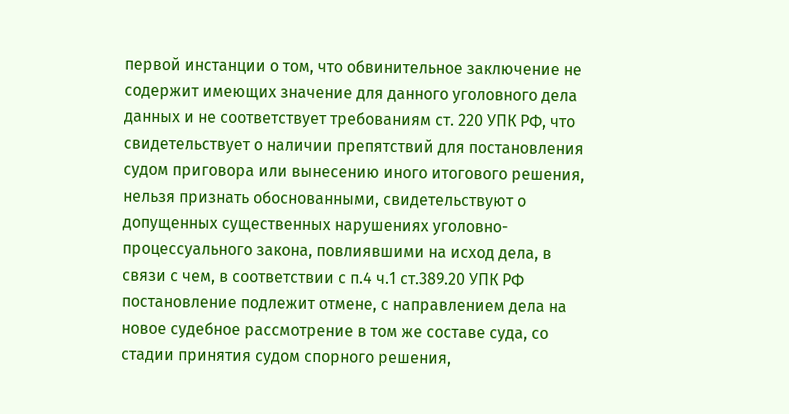первой инстанции о том, что обвинительное заключение не содержит имеющих значение для данного уголовного дела данных и не соответствует требованиям ст. 220 УПК РФ, что свидетельствует о наличии препятствий для постановления судом приговора или вынесению иного итогового решения, нельзя признать обоснованными, свидетельствуют о допущенных существенных нарушениях уголовно-процессуального закона, повлиявшими на исход дела, в связи с чем, в соответствии с п.4 ч.1 ст.389.20 УПК РФ постановление подлежит отмене, с направлением дела на новое судебное рассмотрение в том же составе суда, со стадии принятия судом спорного решения,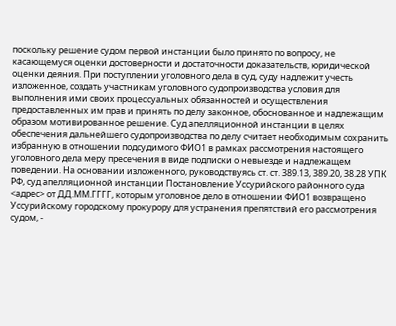поскольку решение судом первой инстанции было принято по вопросу, не касающемуся оценки достоверности и достаточности доказательств, юридической оценки деяния. При поступлении уголовного дела в суд, суду надлежит учесть изложенное, создать участникам уголовного судопроизводства условия для выполнения ими своих процессуальных обязанностей и осуществления предоставленных им прав и принять по делу законное, обоснованное и надлежащим образом мотивированное решение. Суд апелляционной инстанции в целях обеспечения дальнейшего судопроизводства по делу считает необходимым сохранить избранную в отношении подсудимого ФИО1 в рамках рассмотрения настоящего уголовного дела меру пресечения в виде подписки о невыезде и надлежащем поведении. На основании изложенного, руководствуясь ст. ст. 389.13, 389.20, 38.28 УПК РФ, суд апелляционной инстанции Постановление Уссурийского районного суда <адрес> от ДД.ММ.ГГГГ, которым уголовное дело в отношении ФИО1 возвращено Уссурийскому городскому прокурору для устранения препятствий его рассмотрения судом, -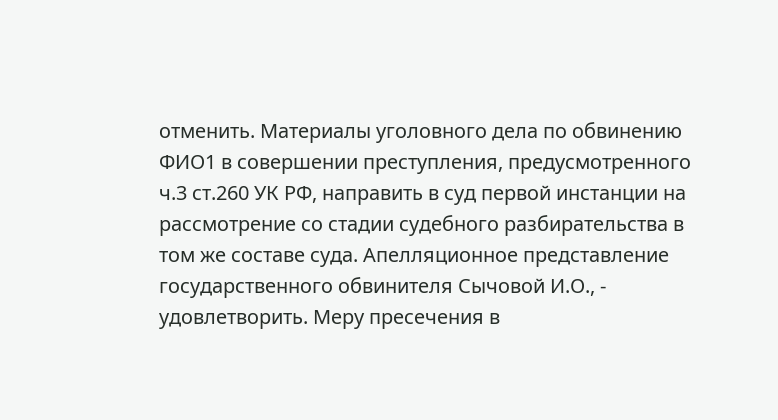отменить. Материалы уголовного дела по обвинению ФИО1 в совершении преступления, предусмотренного ч.3 ст.260 УК РФ, направить в суд первой инстанции на рассмотрение со стадии судебного разбирательства в том же составе суда. Апелляционное представление государственного обвинителя Сычовой И.О., - удовлетворить. Меру пресечения в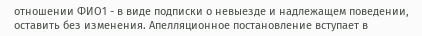отношении ФИО1 - в виде подписки о невыезде и надлежащем поведении, оставить без изменения. Апелляционное постановление вступает в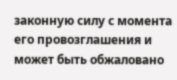законную силу с момента его провозглашения и может быть обжаловано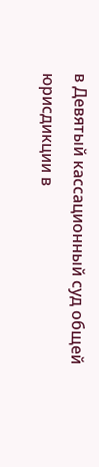в Девятый кассационный суд общей юрисдикции в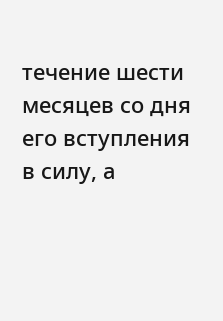течение шести месяцев со дня его вступления в силу, а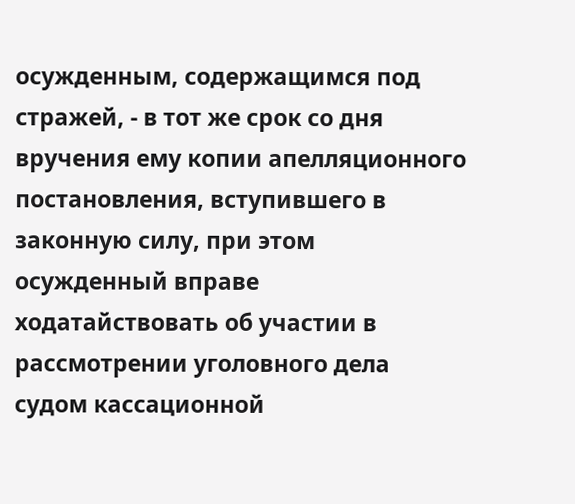осужденным, содержащимся под стражей, - в тот же срок со дня вручения ему копии апелляционного постановления, вступившего в законную силу, при этом осужденный вправе ходатайствовать об участии в рассмотрении уголовного дела судом кассационной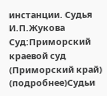инстанции. Судья И.П.Жукова Суд:Приморский краевой суд (Приморский край) (подробнее)Судьи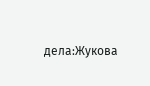дела:Жукова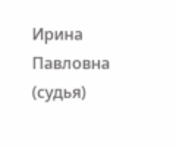Ирина Павловна (судья)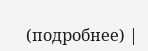(подробнее) |